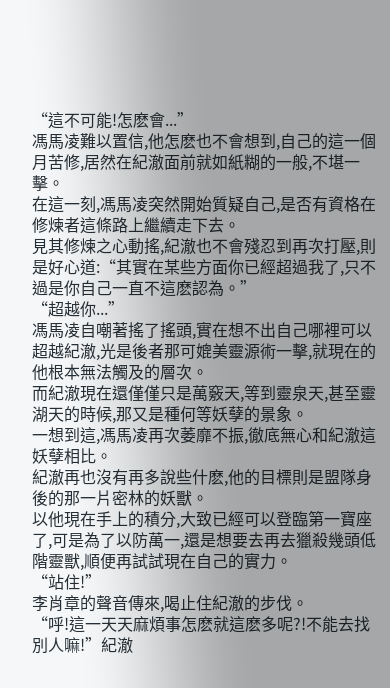“這不可能!怎麽會...”
馮馬凌難以置信,他怎麽也不會想到,自己的這一個月苦修,居然在紀澈面前就如紙糊的一般,不堪一擊。
在這一刻,馮馬凌突然開始質疑自己,是否有資格在修煉者這條路上繼續走下去。
見其修煉之心動搖,紀澈也不會殘忍到再次打壓,則是好心道:“其實在某些方面你已經超過我了,只不過是你自己一直不這麽認為。”
“超越你...”
馮馬凌自嘲著搖了搖頭,實在想不出自己哪裡可以超越紀澈,光是後者那可媲美靈源術一擊,就現在的他根本無法觸及的層次。
而紀澈現在還僅僅只是萬竅天,等到靈泉天,甚至靈湖天的時候,那又是種何等妖孽的景象。
一想到這,馮馬凌再次萎靡不振,徹底無心和紀澈這妖孽相比。
紀澈再也沒有再多說些什麽,他的目標則是盟隊身後的那一片密林的妖獸。
以他現在手上的積分,大致已經可以登臨第一寶座了,可是為了以防萬一,還是想要去再去獵殺幾頭低階靈獸,順便再試試現在自己的實力。
“站住!”
李肖章的聲音傳來,喝止住紀澈的步伐。
“呼!這一天天麻煩事怎麽就這麽多呢?!不能去找別人嘛!”紀澈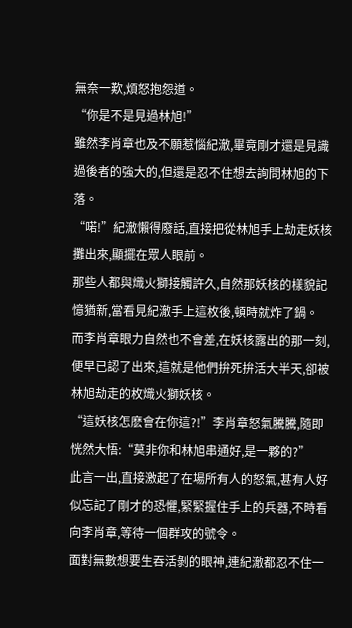無奈一歎,煩怒抱怨道。
“你是不是見過林旭!”
雖然李肖章也及不願惹惱紀澈,畢竟剛才還是見識過後者的強大的,但還是忍不住想去詢問林旭的下落。
“喏!”紀澈懶得廢話,直接把從林旭手上劫走妖核攤出來,顯擺在眾人眼前。
那些人都與熾火獅接觸許久,自然那妖核的樣貌記憶猶新,當看見紀澈手上這枚後,頓時就炸了鍋。
而李肖章眼力自然也不會差,在妖核露出的那一刻,便早已認了出來,這就是他們拚死拚活大半天,卻被林旭劫走的枚熾火獅妖核。
“這妖核怎麽會在你這?!”李肖章怒氣騰騰,隨即恍然大悟:“莫非你和林旭串通好,是一夥的?”
此言一出,直接激起了在場所有人的怒氣,甚有人好似忘記了剛才的恐懼,緊緊握住手上的兵器,不時看向李肖章,等待一個群攻的號令。
面對無數想要生吞活剝的眼神,連紀澈都忍不住一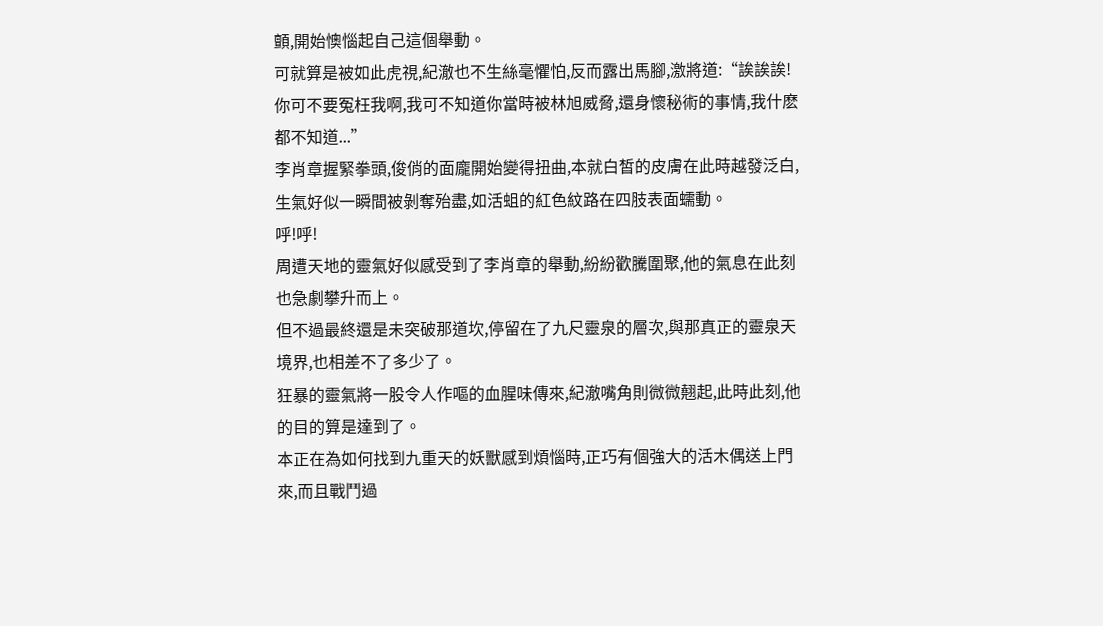顫,開始懊惱起自己這個舉動。
可就算是被如此虎視,紀澈也不生絲毫懼怕,反而露出馬腳,激將道:“誒誒誒!你可不要冤枉我啊,我可不知道你當時被林旭威脅,還身懷秘術的事情,我什麽都不知道...”
李肖章握緊拳頭,俊俏的面龐開始變得扭曲,本就白皙的皮膚在此時越發泛白,生氣好似一瞬間被剝奪殆盡,如活蛆的紅色紋路在四肢表面蠕動。
呼!呼!
周遭天地的靈氣好似感受到了李肖章的舉動,紛紛歡騰圍聚,他的氣息在此刻也急劇攀升而上。
但不過最終還是未突破那道坎,停留在了九尺靈泉的層次,與那真正的靈泉天境界,也相差不了多少了。
狂暴的靈氣將一股令人作嘔的血腥味傳來,紀澈嘴角則微微翹起,此時此刻,他的目的算是達到了。
本正在為如何找到九重天的妖獸感到煩惱時,正巧有個強大的活木偶送上門來,而且戰鬥過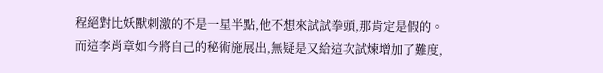程絕對比妖獸刺激的不是一星半點,他不想來試試拳頭,那肯定是假的。
而這李肖章如今將自己的秘術施展出,無疑是又給這次試煉增加了難度,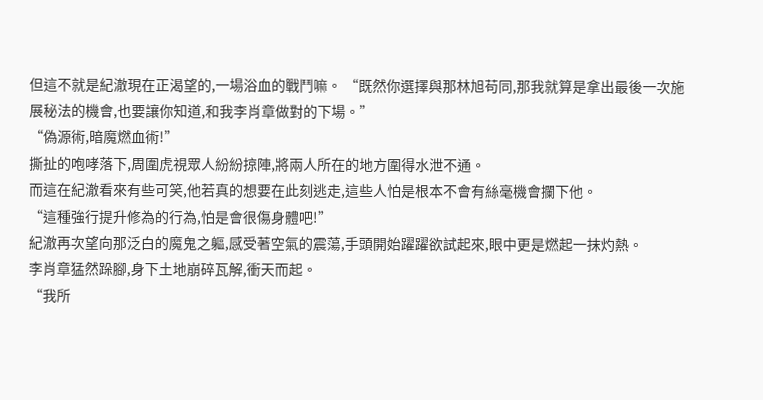但這不就是紀澈現在正渴望的,一場浴血的戰鬥嘛。 “既然你選擇與那林旭苟同,那我就算是拿出最後一次施展秘法的機會,也要讓你知道,和我李肖章做對的下場。”
“偽源術,暗魔燃血術!”
撕扯的咆哮落下,周圍虎視眾人紛紛掠陣,將兩人所在的地方圍得水泄不通。
而這在紀澈看來有些可笑,他若真的想要在此刻逃走,這些人怕是根本不會有絲毫機會攔下他。
“這種強行提升修為的行為,怕是會很傷身體吧!”
紀澈再次望向那泛白的魔鬼之軀,感受著空氣的震蕩,手頭開始躍躍欲試起來,眼中更是燃起一抹灼熱。
李肖章猛然跺腳,身下土地崩碎瓦解,衝天而起。
“我所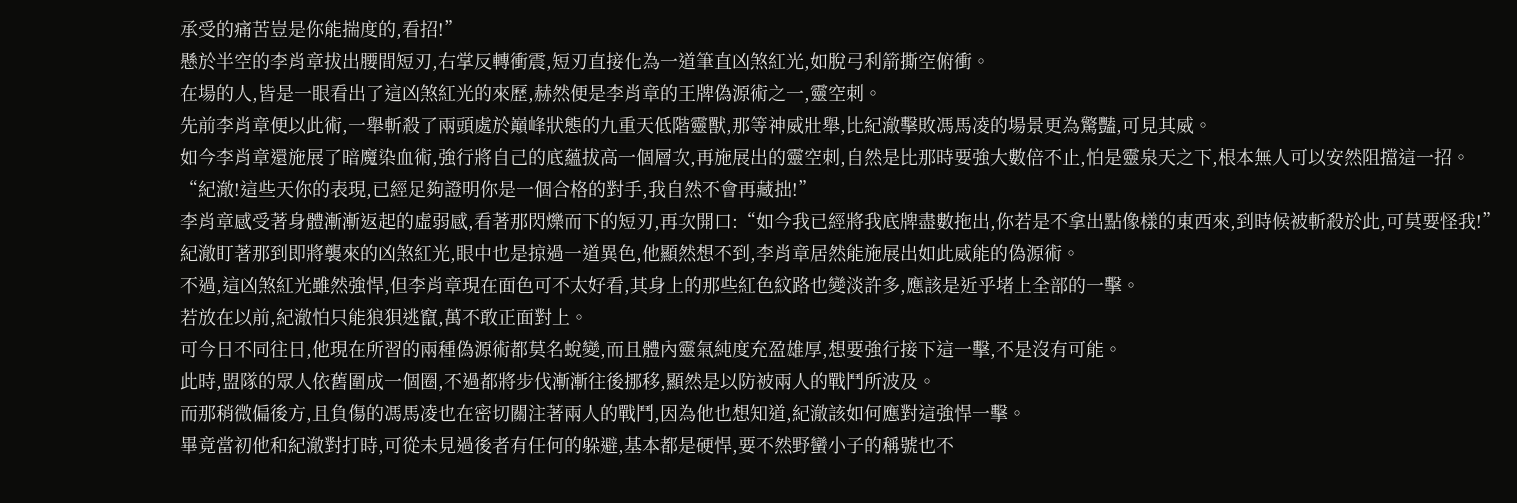承受的痛苦豈是你能揣度的,看招!”
懸於半空的李肖章拔出腰間短刃,右掌反轉衝震,短刃直接化為一道筆直凶煞紅光,如脫弓利箭撕空俯衝。
在場的人,皆是一眼看出了這凶煞紅光的來歷,赫然便是李肖章的王牌偽源術之一,靈空刺。
先前李肖章便以此術,一舉斬殺了兩頭處於巔峰狀態的九重天低階靈獸,那等神威壯舉,比紀澈擊敗馮馬凌的場景更為驚豔,可見其威。
如今李肖章還施展了暗魔染血術,強行將自己的底蘊拔高一個層次,再施展出的靈空刺,自然是比那時要強大數倍不止,怕是靈泉天之下,根本無人可以安然阻擋這一招。
“紀澈!這些天你的表現,已經足夠證明你是一個合格的對手,我自然不會再藏拙!”
李肖章感受著身體漸漸返起的虛弱感,看著那閃爍而下的短刃,再次開口:“如今我已經將我底牌盡數拖出,你若是不拿出點像樣的東西來,到時候被斬殺於此,可莫要怪我!”
紀澈盯著那到即將襲來的凶煞紅光,眼中也是掠過一道異色,他顯然想不到,李肖章居然能施展出如此威能的偽源術。
不過,這凶煞紅光雖然強悍,但李肖章現在面色可不太好看,其身上的那些紅色紋路也變淡許多,應該是近乎堵上全部的一擊。
若放在以前,紀澈怕只能狼狽逃竄,萬不敢正面對上。
可今日不同往日,他現在所習的兩種偽源術都莫名蛻變,而且體內靈氣純度充盈雄厚,想要強行接下這一擊,不是沒有可能。
此時,盟隊的眾人依舊圍成一個圈,不過都將步伐漸漸往後挪移,顯然是以防被兩人的戰鬥所波及。
而那稍微偏後方,且負傷的馮馬凌也在密切關注著兩人的戰鬥,因為他也想知道,紀澈該如何應對這強悍一擊。
畢竟當初他和紀澈對打時,可從未見過後者有任何的躲避,基本都是硬悍,要不然野蠻小子的稱號也不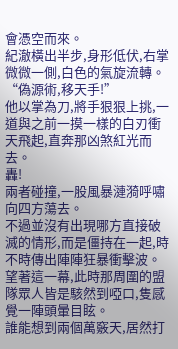會憑空而來。
紀澈橫出半步,身形低伏,右掌微微一側,白色的氣旋流轉。
“偽源術,移天手!”
他以掌為刀,將手狠狠上挑,一道與之前一摸一樣的白刃衝天飛起,直奔那凶煞紅光而去。
轟!
兩者碰撞,一股風暴漣漪呼嘯向四方蕩去。
不過並沒有出現哪方直接破滅的情形,而是僵持在一起,時不時傳出陣陣狂暴衝擊波。
望著這一幕,此時那周圍的盟隊眾人皆是駭然到啞口,隻感覺一陣頭暈目眩。
誰能想到兩個萬竅天,居然打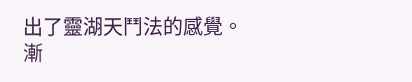出了靈湖天鬥法的感覺。
漸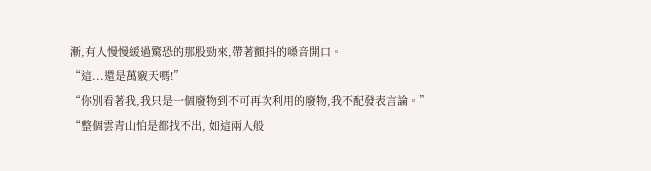漸,有人慢慢緩過驚恐的那股勁來,帶著顫抖的嗓音開口。
“這...還是萬竅天嗎!”
“你別看著我,我只是一個廢物到不可再次利用的廢物,我不配發表言論。”
“整個雲青山怕是都找不出, 如這兩人般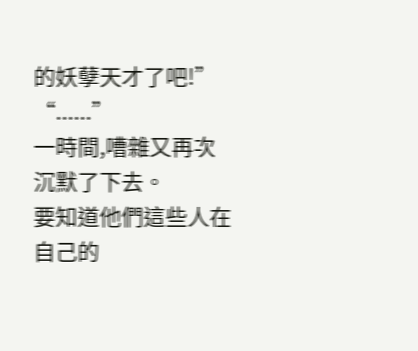的妖孽天才了吧!”
“......”
一時間,嘈雜又再次沉默了下去。
要知道他們這些人在自己的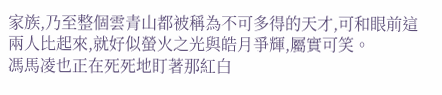家族,乃至整個雲青山都被稱為不可多得的天才,可和眼前這兩人比起來,就好似螢火之光與皓月爭輝,屬實可笑。
馮馬凌也正在死死地盯著那紅白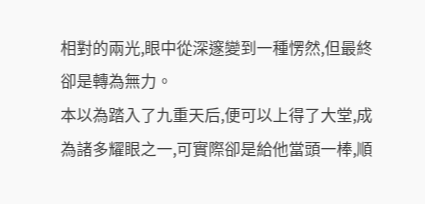相對的兩光,眼中從深邃變到一種愣然,但最終卻是轉為無力。
本以為踏入了九重天后,便可以上得了大堂,成為諸多耀眼之一,可實際卻是給他當頭一棒,順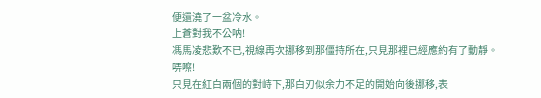便還澆了一盆冷水。
上蒼對我不公呐!
馮馬凌悲歎不已,視線再次挪移到那僵持所在,只見那裡已經應約有了動靜。
哢嚓!
只見在紅白兩個的對峙下,那白刃似余力不足的開始向後挪移,表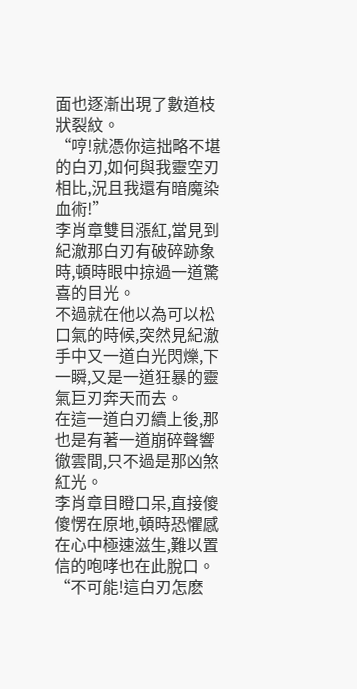面也逐漸出現了數道枝狀裂紋。
“哼!就憑你這拙略不堪的白刃,如何與我靈空刃相比,況且我還有暗魔染血術!”
李肖章雙目漲紅,當見到紀澈那白刃有破碎跡象時,頓時眼中掠過一道驚喜的目光。
不過就在他以為可以松口氣的時候,突然見紀澈手中又一道白光閃爍,下一瞬,又是一道狂暴的靈氣巨刃奔天而去。
在這一道白刃續上後,那也是有著一道崩碎聲響徹雲間,只不過是那凶煞紅光。
李肖章目瞪口呆,直接傻傻愣在原地,頓時恐懼感在心中極速滋生,難以置信的咆哮也在此脫口。
“不可能!這白刃怎麽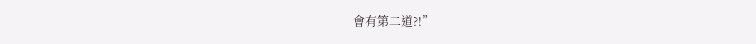會有第二道?!”